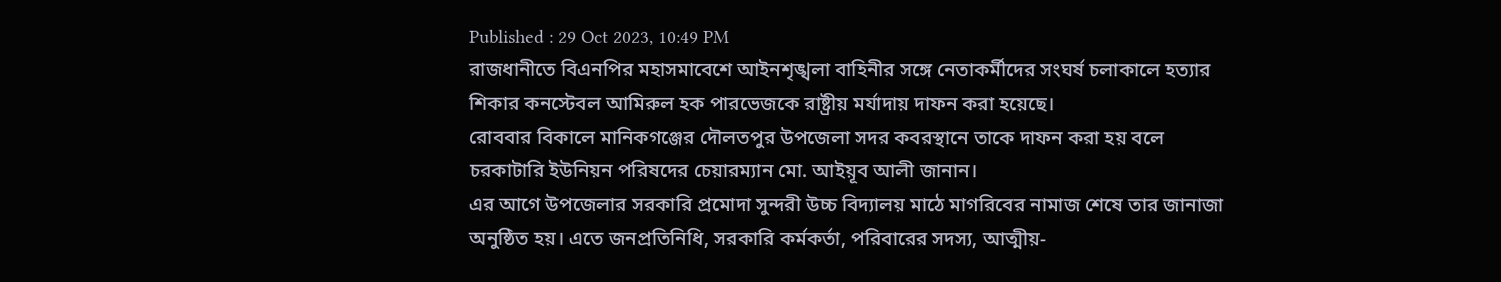Published : 29 Oct 2023, 10:49 PM
রাজধানীতে বিএনপির মহাসমাবেশে আইনশৃঙ্খলা বাহিনীর সঙ্গে নেতাকর্মীদের সংঘর্ষ চলাকালে হত্যার শিকার কনস্টেবল আমিরুল হক পারভেজকে রাষ্ট্রীয় মর্যাদায় দাফন করা হয়েছে।
রোববার বিকালে মানিকগঞ্জের দৌলতপুর উপজেলা সদর কবরস্থানে তাকে দাফন করা হয় বলে চরকাটারি ইউনিয়ন পরিষদের চেয়ারম্যান মো. আইয়ূব আলী জানান।
এর আগে উপজেলার সরকারি প্রমোদা সুন্দরী উচ্চ বিদ্যালয় মাঠে মাগরিবের নামাজ শেষে তার জানাজা অনুষ্ঠিত হয়। এতে জনপ্রতিনিধি, সরকারি কর্মকর্তা, পরিবারের সদস্য, আত্মীয়-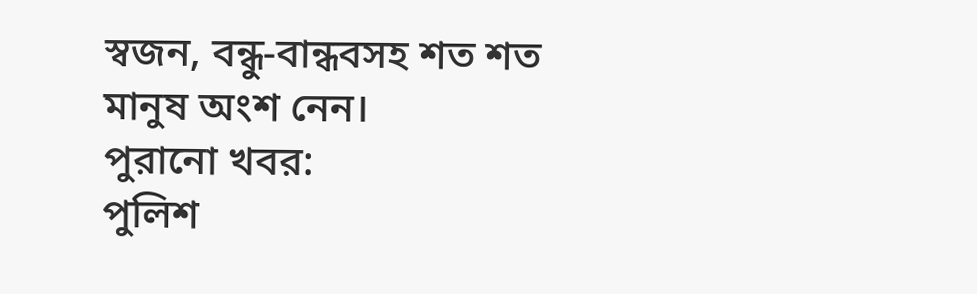স্বজন, বন্ধু-বান্ধবসহ শত শত মানুষ অংশ নেন।
পুরানো খবর:
পুলিশ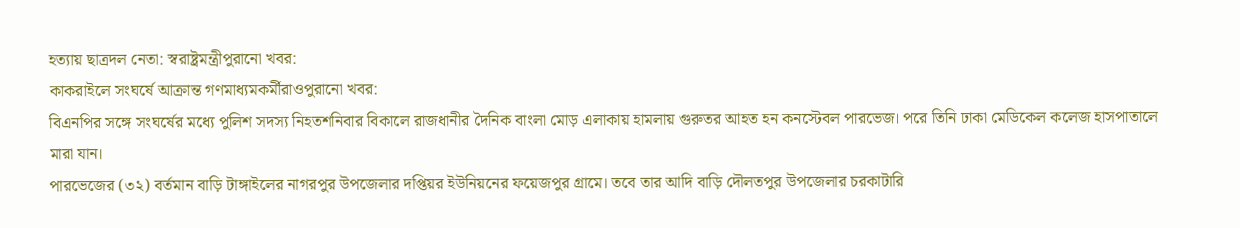হত্যায় ছাত্রদল নেতা: স্বরাষ্ট্রমন্ত্রীপুরানো খবর:
কাকরাইলে সংঘর্ষে আক্রান্ত গণমাধ্যমকর্মীরাওপুরানো খবর:
বিএনপির সঙ্গে সংঘর্ষের মধ্যে পুলিশ সদস্য নিহতশনিবার বিকালে রাজধানীর দৈনিক বাংলা মোড় এলাকায় হামলায় গুরুতর আহত হন কনস্টেবল পারভেজ। পরে তিনি ঢাকা মেডিকেল কলেজ হাসপাতালে মারা যান।
পারভেজের (৩২) বর্তমান বাড়ি টাঙ্গাইলের নাগরপুর উপজেলার দপ্তিয়র ইউনিয়নের ফয়েজপুর গ্রামে। তবে তার আদি বাড়ি দৌলতপুর উপজেলার চরকাটারি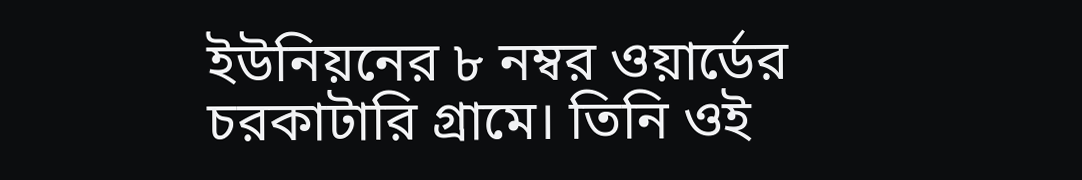ইউনিয়নের ৮ নম্বর ওয়ার্ডের চরকাটারি গ্রামে। তিনি ওই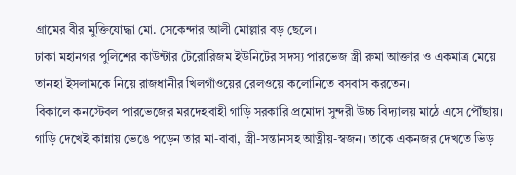গ্রামের বীর মুক্তিযোদ্ধা মো. সেকেন্দার আলী মোল্লার বড় ছেলে।
ঢাকা মহানগর পুলিশের কাউন্টার টেরোরিজম ইউনিটের সদস্য পারভেজ স্ত্রী রুমা আক্তার ও একমাত্র মেয়ে তানহা ইসলামকে নিয়ে রাজধানীর খিলগাঁওয়ের রেলওয়ে কলোনিতে বসবাস করতেন।
বিকালে কনস্টেবল পারভেজের মরদেহবাহী গাড়ি সরকারি প্রমোদা সুন্দরী উচ্চ বিদ্যালয় মাঠে এসে পৌঁছায়। গাড়ি দেখেই কান্নায় ভেঙে পড়েন তার মা-বাবা, স্ত্রী-সন্তানসহ আত্নীয়-স্বজন। তাকে একনজর দেখতে ভিড়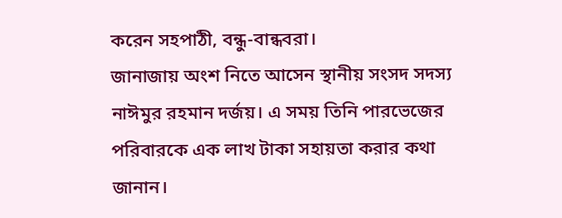করেন সহপাঠী, বন্ধু-বান্ধবরা।
জানাজায় অংশ নিতে আসেন স্থানীয় সংসদ সদস্য নাঈমুর রহমান দর্জয়। এ সময় তিনি পারভেজের পরিবারকে এক লাখ টাকা সহায়তা করার কথা জানান।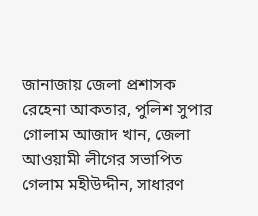জানাজায় জেলা প্রশাসক রেহেনা আকতার, পুলিশ সুপার গোলাম আজাদ খান, জেলা আওয়ামী লীগের সভাপিত গেলাম মহীউদ্দীন, সাধারণ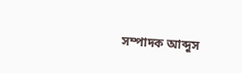সম্পাদক আব্দুস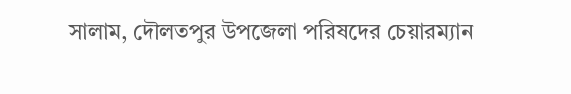সালাম, দৌলতপুর উপজেলা পরিষদের চেয়ারম্যান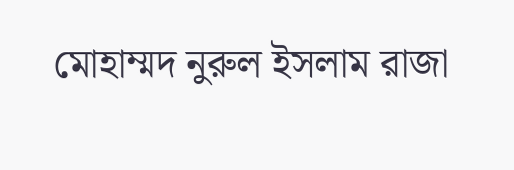মোহাম্মদ নুরুল ইসলাম রাজা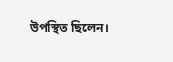উপস্থিত ছিলেন।